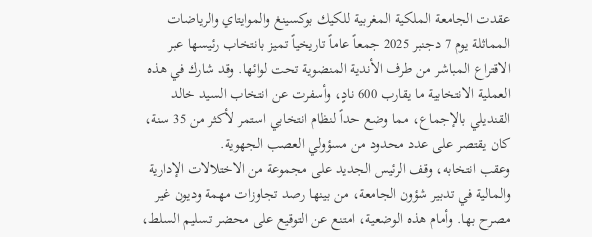عقدت الجامعة الملكية المغربية للكيك بوكسينغ والموايتاي والرياضات المماثلة يوم 7 دجنبر 2025 جمعاً عاماً تاريخياً تميز بانتخاب رئيسها عبر الاقتراع المباشر من طرف الأندية المنضوية تحت لوائها. وقد شارك في هذه العملية الانتخابية ما يقارب 600 نادٍ، وأسفرت عن انتخاب السيد خالد القنديلي بالإجماع، مما وضع حداً لنظام انتخابي استمر لأكثر من 35 سنة، كان يقتصر على عدد محدود من مسؤولي العصب الجهوية.
وعقب انتخابه، وقف الرئيس الجديد على مجموعة من الاختلالات الإدارية والمالية في تدبير شؤون الجامعة، من بينها رصد تجاوزات مهمة وديون غير مصرح بها. وأمام هذه الوضعية، امتنع عن التوقيع على محضر تسليم السلط،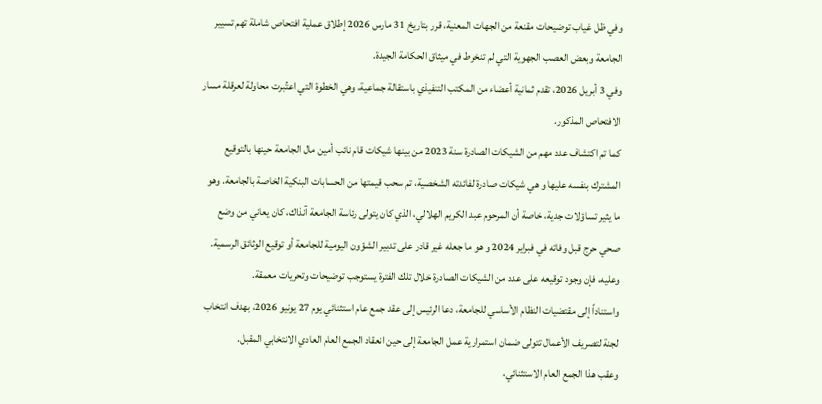وفي ظل غياب توضيحات مقنعة من الجهات المعنية، قرر بتاريخ 31 مارس 2026 إطلاق عملية افتحاص شاملة تهم تسيير الجامعة وبعض العصب الجهوية التي لم تنخرط في ميثاق الحكامة الجيدة.
وفي 3 أبريل 2026، تقدم ثمانية أعضاء من المكتب التنفيذي باستقالة جماعية، وهي الخطوة التي اعتُبرت محاولة لعرقلة مسار الافتحاص المذكور.
كما تم اكتشاف عدد مهم من الشيكات الصادرة سنة 2023 من بينها شيكات قام نائب أمين مال الجامعة حينها بالتوقيع المشترك بنفسه عليها و هي شيكات صادرة لفائدته الشخصية، تم سحب قيمتها من الحسابات البنكية الخاصة بالجامعة. وهو ما يثير تساؤلات جدية، خاصة أن المرحوم عبد الكريم الهلالي، الذي كان يتولى رئاسة الجامعة آنذاك، كان يعاني من وضع صحي حرج قبل وفاته في فبراير 2024 و هو ما جعله غير قادر على تدبير الشؤون اليومية للجامعة أو توقيع الوثائق الرسمية. وعليه، فإن وجود توقيعه على عدد من الشيكات الصادرة خلال تلك الفترة يستوجب توضيحات وتحريات معمقة.
واستناداً إلى مقتضيات النظام الأساسي للجامعة، دعا الرئيس إلى عقد جمع عام استثنائي يوم 27 يونيو 2026، بهدف انتخاب لجنة لتصريف الأعمال تتولى ضمان استمرارية عمل الجامعة إلى حين انعقاد الجمع العام العادي الانتخابي المقبل.
وعقب هذا الجمع العام الاستثنائي،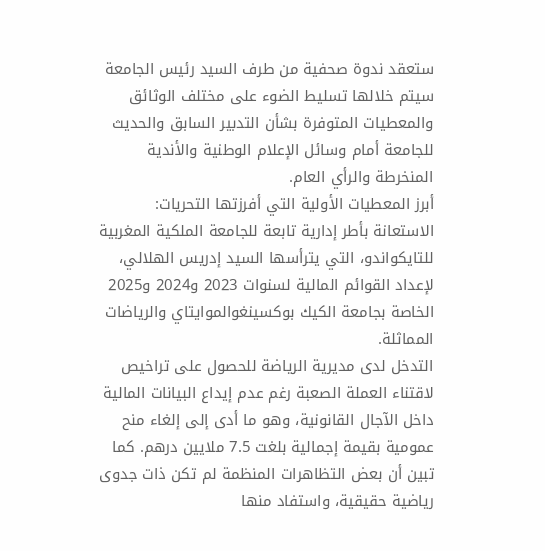ستعقد ندوة صحفية من طرف السيد رئيس الجامعة سيتم خلالها تسليط الضوء على مختلف الوثائق والمعطيات المتوفرة بشأن التدبير السابق والحديث للجامعة أمام وسائل الإعلام الوطنية والأندية المنخرطة والرأي العام.
أبرز المعطيات الأولية التي أفرزتها التحريات:
الاستعانة بأطر إدارية تابعة للجامعة الملكية المغربية للتايكواندو، التي يترأسها السيد إدريس الهلالي، لإعداد القوائم المالية لسنوات 2023 و2024 و2025 الخاصة بجامعة الكيك بوكسينغوالموايتاي والرياضات المماثلة.
التدخل لدى مديرية الرياضة للحصول على تراخيص لاقتناء العملة الصعبة رغم عدم إيداع البيانات المالية داخل الآجال القانونية، وهو ما أدى إلى إلغاء منح عمومية بقيمة إجمالية بلغت 7.5 ملايين درهم. كما تبين أن بعض التظاهرات المنظمة لم تكن ذات جدوى رياضية حقيقية، واستفاد منها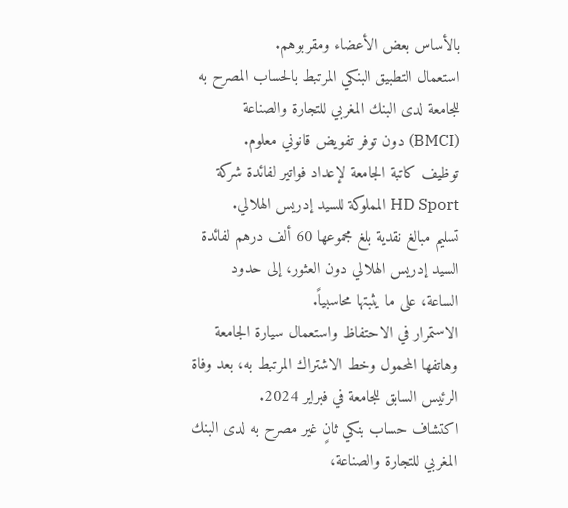بالأساس بعض الأعضاء ومقربوهم.
استعمال التطبيق البنكي المرتبط بالحساب المصرح به للجامعة لدى البنك المغربي للتجارة والصناعة (BMCI) دون توفر تفويض قانوني معلوم.
توظيف كاتبة الجامعة لإعداد فواتير لفائدة شركة HD Sport المملوكة للسيد إدريس الهلالي.
تسليم مبالغ نقدية بلغ مجموعها 60 ألف درهم لفائدة السيد إدريس الهلالي دون العثور، إلى حدود الساعة، على ما يثبتها محاسبياً.
الاستمرار في الاحتفاظ واستعمال سيارة الجامعة وهاتفها المحمول وخط الاشتراك المرتبط به، بعد وفاة الرئيس السابق للجامعة في فبراير 2024.
اكتشاف حساب بنكي ثانٍ غير مصرح به لدى البنك المغربي للتجارة والصناعة،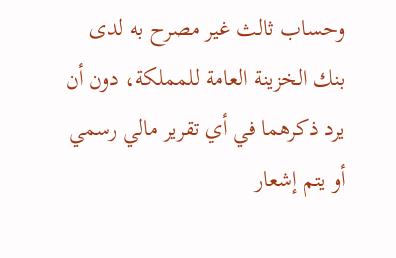وحساب ثالث غير مصرح به لدى بنك الخزينة العامة للمملكة، دون أن يرد ذكرهما في أي تقرير مالي رسمي أو يتم إشعار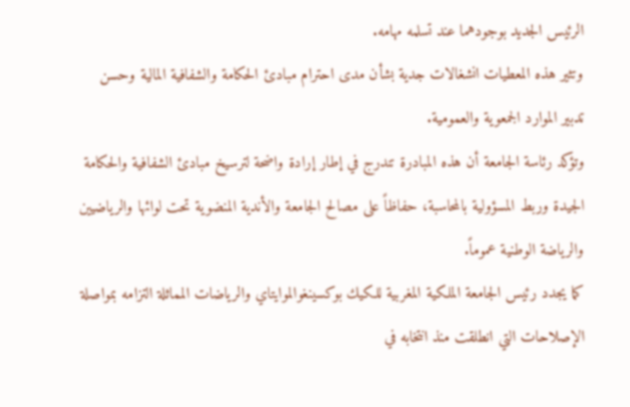الرئيس الجديد بوجودهما عند تسلمه مهامه.
وتثير هذه المعطيات انشغالات جدية بشأن مدى احترام مبادئ الحكامة والشفافية المالية وحسن تدبير الموارد الجمعوية والعمومية.
وتؤكد رئاسة الجامعة أن هذه المبادرة تندرج في إطار إرادة واضحة لترسيخ مبادئ الشفافية والحكامة الجيدة وربط المسؤولية بالمحاسبة، حفاظاً على مصالح الجامعة والأندية المنضوية تحت لوائها والرياضيين والرياضة الوطنية عموماً.
كما يجدد رئيس الجامعة الملكية المغربية للكيك بوكسينغوالموايتاي والرياضات المماثلة التزامه بمواصلة الإصلاحات التي انطلقت منذ انتخابه في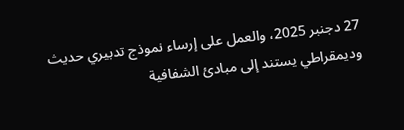27 دجنبر 2025، والعمل على إرساء نموذج تدبيري حديث وديمقراطي يستند إلى مبادئ الشفافية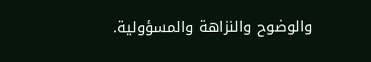والوضوح والنزاهة والمسؤولية.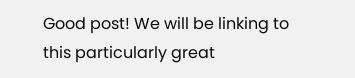Good post! We will be linking to this particularly great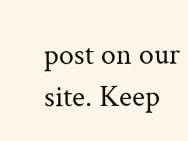post on our site. Keep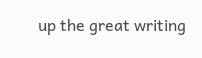up the great writing